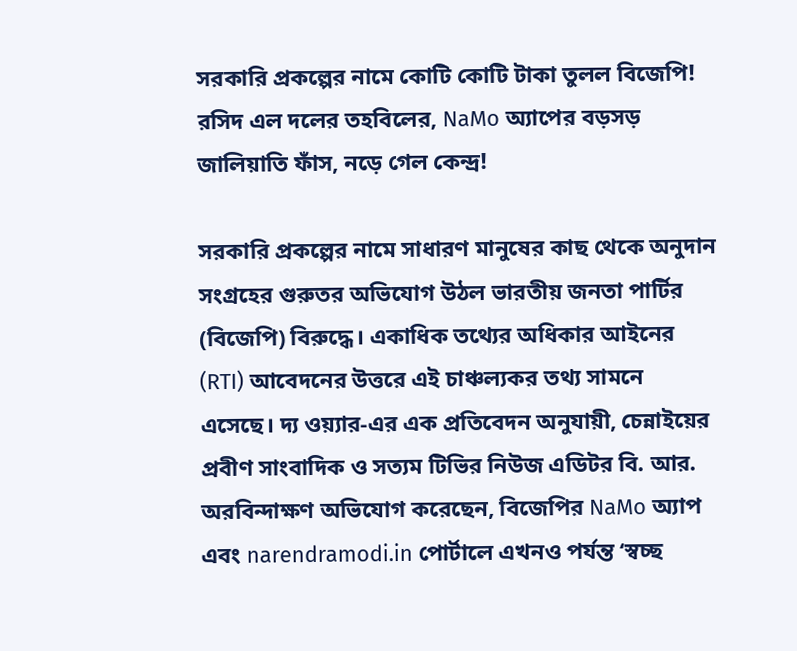সরকারি প্রকল্পের নামে কোটি কোটি টাকা তুলল বিজেপি! রসিদ এল দলের তহবিলের, NaMo অ্যাপের বড়সড় জালিয়াতি ফাঁস, নড়ে গেল কেন্দ্র!

সরকারি প্রকল্পের নামে সাধারণ মানুষের কাছ থেকে অনুদান সংগ্রহের গুরুতর অভিযোগ উঠল ভারতীয় জনতা পার্টির (বিজেপি) বিরুদ্ধে। একাধিক তথ্যের অধিকার আইনের (RTI) আবেদনের উত্তরে এই চাঞ্চল্যকর তথ্য সামনে এসেছে। দ্য ওয়্যার-এর এক প্রতিবেদন অনুযায়ী, চেন্নাইয়ের প্রবীণ সাংবাদিক ও সত্যম টিভির নিউজ এডিটর বি. আর. অরবিন্দাক্ষণ অভিযোগ করেছেন, বিজেপির NaMo অ্যাপ এবং narendramodi.in পোর্টালে এখনও পর্যন্ত ‘স্বচ্ছ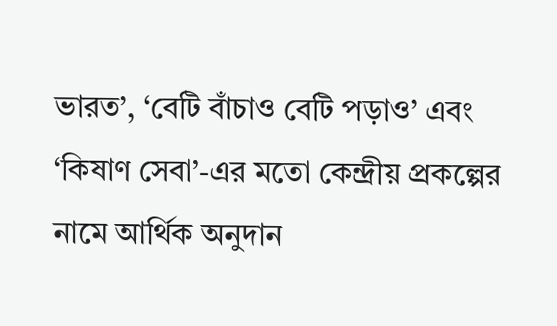ভারত’, ‘বেটি বাঁচাও বেটি পড়াও’ এবং ‘কিষাণ সেবা’-এর মতো কেন্দ্রীয় প্রকল্পের নামে আর্থিক অনুদান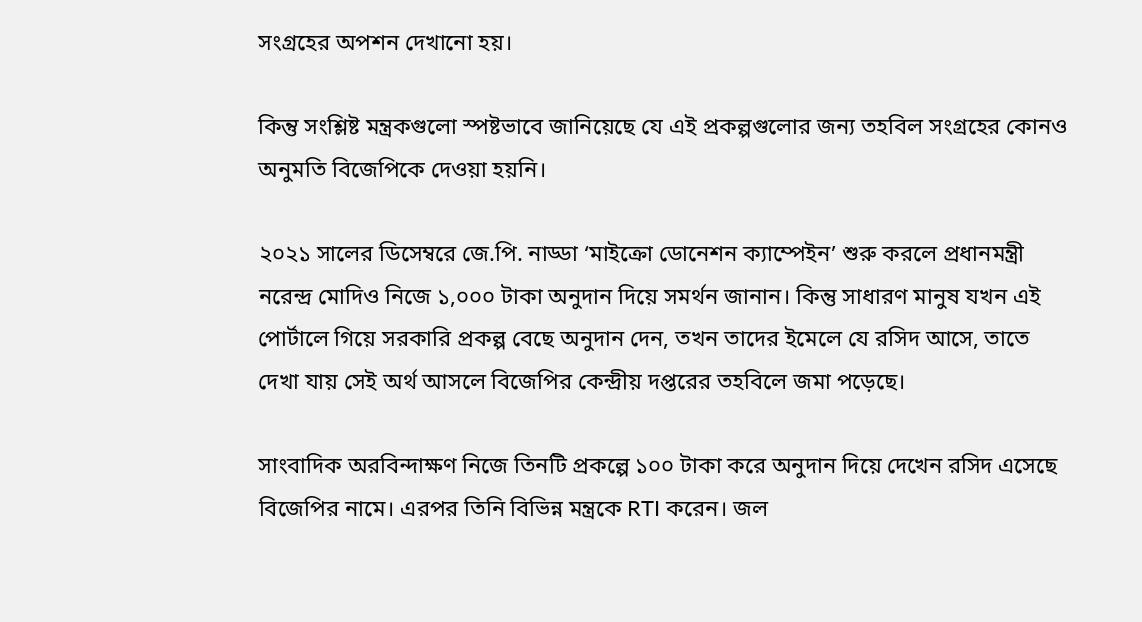সংগ্রহের অপশন দেখানো হয়।

কিন্তু সংশ্লিষ্ট মন্ত্রকগুলো স্পষ্টভাবে জানিয়েছে যে এই প্রকল্পগুলোর জন্য তহবিল সংগ্রহের কোনও অনুমতি বিজেপিকে দেওয়া হয়নি।

২০২১ সালের ডিসেম্বরে জে.পি. নাড্ডা ‘মাইক্রো ডোনেশন ক্যাম্পেইন’ শুরু করলে প্রধানমন্ত্রী নরেন্দ্র মোদিও নিজে ১,০০০ টাকা অনুদান দিয়ে সমর্থন জানান। কিন্তু সাধারণ মানুষ যখন এই পোর্টালে গিয়ে সরকারি প্রকল্প বেছে অনুদান দেন, তখন তাদের ইমেলে যে রসিদ আসে, তাতে দেখা যায় সেই অর্থ আসলে বিজেপির কেন্দ্রীয় দপ্তরের তহবিলে জমা পড়েছে।

সাংবাদিক অরবিন্দাক্ষণ নিজে তিনটি প্রকল্পে ১০০ টাকা করে অনুদান দিয়ে দেখেন রসিদ এসেছে বিজেপির নামে। এরপর তিনি বিভিন্ন মন্ত্রকে RTI করেন। জল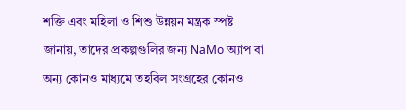শক্তি এবং মহিলা ও শিশু উন্নয়ন মন্ত্রক স্পষ্ট জানায়, তাদের প্রকল্পগুলির জন্য NaMo অ্যাপ বা অন্য কোনও মাধ্যমে তহবিল সংগ্রহের কোনও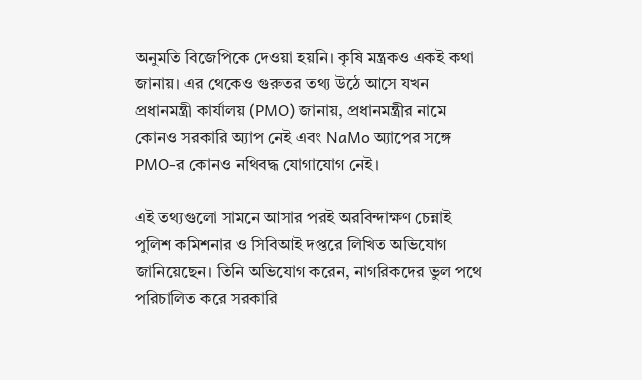অনুমতি বিজেপিকে দেওয়া হয়নি। কৃষি মন্ত্রকও একই কথা জানায়। এর থেকেও গুরুতর তথ্য উঠে আসে যখন প্রধানমন্ত্রী কার্যালয় (PMO) জানায়, প্রধানমন্ত্রীর নামে কোনও সরকারি অ্যাপ নেই এবং NaMo অ্যাপের সঙ্গে PMO-র কোনও নথিবদ্ধ যোগাযোগ নেই।

এই তথ্যগুলো সামনে আসার পরই অরবিন্দাক্ষণ চেন্নাই পুলিশ কমিশনার ও সিবিআই দপ্তরে লিখিত অভিযোগ জানিয়েছেন। তিনি অভিযোগ করেন, নাগরিকদের ভুল পথে পরিচালিত করে সরকারি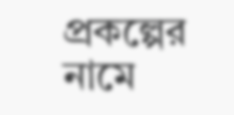প্রকল্পের নামে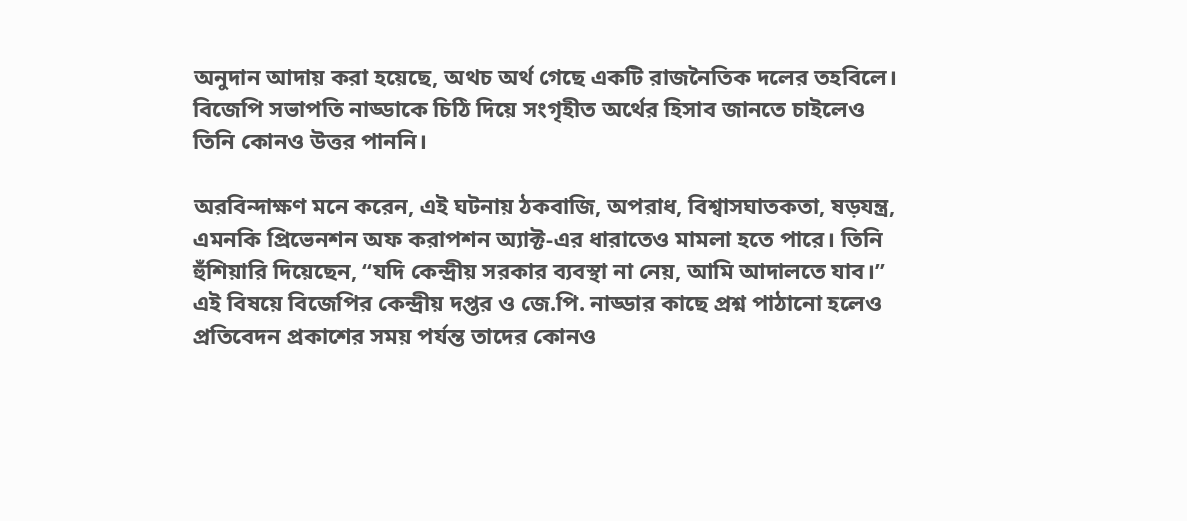অনুদান আদায় করা হয়েছে, অথচ অর্থ গেছে একটি রাজনৈতিক দলের তহবিলে। বিজেপি সভাপতি নাড্ডাকে চিঠি দিয়ে সংগৃহীত অর্থের হিসাব জানতে চাইলেও তিনি কোনও উত্তর পাননি।

অরবিন্দাক্ষণ মনে করেন, এই ঘটনায় ঠকবাজি, অপরাধ, বিশ্বাসঘাতকতা, ষড়যন্ত্র, এমনকি প্রিভেনশন অফ করাপশন অ্যাক্ট-এর ধারাতেও মামলা হতে পারে। তিনি হুঁশিয়ারি দিয়েছেন, “যদি কেন্দ্রীয় সরকার ব্যবস্থা না নেয়, আমি আদালতে যাব।” এই বিষয়ে বিজেপির কেন্দ্রীয় দপ্তর ও জে.পি. নাড্ডার কাছে প্রশ্ন পাঠানো হলেও প্রতিবেদন প্রকাশের সময় পর্যন্ত তাদের কোনও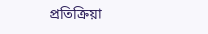প্রতিক্রিয়া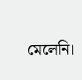মেলেনি।